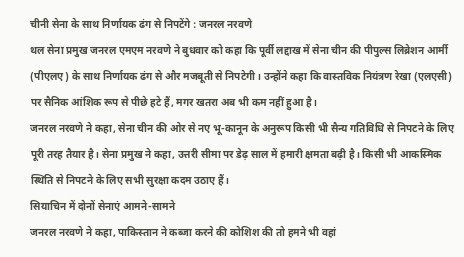चीनी सेना के साथ निर्णायक ढंग से निपटेंगे : जनरल नरवणे
थल सेना प्रमुख जनरल एमएम नरवणे ने बुधवार को कहा कि पूर्वी लद्दाख में सेना चीन की पीपुल्स लिब्रेशन आर्मी (पीएलए) के साथ निर्णायक ढंग से और मजबूती से निपटेगी। उन्होंने कहा कि वास्तविक नियंत्रण रेखा (एलएसी) पर सैनिक आंशिक रूप से पीछे हटे हैं, मगर खतरा अब भी कम नहीं हुआ है।
जनरल नरवणे ने कहा, सेना चीन की ओर से नए भू-कानून के अनुरूप किसी भी सैन्य गतिविधि से निपटने के लिए पूरी तरह तैयार है। सेना प्रमुख ने कहा, उत्तरी सीमा पर डेढ़ साल में हमारी क्षमता बढ़ी है। किसी भी आकस्मिक स्थिति से निपटने के लिए सभी सुरक्षा कदम उठाए हैं।
सियाचिन में दोनों सेनाएं आमने-सामने
जनरल नरवणे ने कहा, पाकिस्तान ने कब्जा करने की कोशिश की तो हमने भी वहां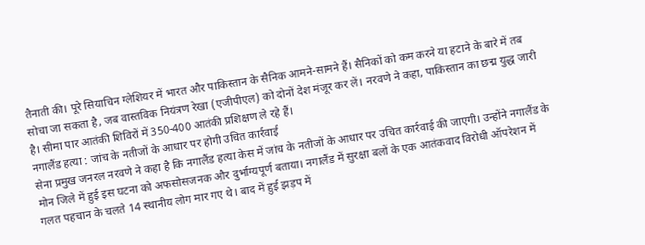तैनाती की। पूरे सियाचिन ग्लेशियर में भारत और पाकिस्तान के सैनिक आमने-सामने हैं। सैनिकों को कम करने या हटाने के बारे में तब सोचा जा सकता है, जब वास्तविक नियंत्रण रेखा (एजीपीएल) को दोनों देश मंजूर कर लें। नरवणे ने कहा, पाकिस्तान का छद्म युद्ध जारी है। सीमा पार आतंकी शिविरों में 350-400 आतंकी प्रशिक्षण ले रहे हैं।
नगालैंड हत्या : जांच के नतीजों के आधार पर होगी उचित कार्रवाई
सेना प्रमुख जनरल नरवणे ने कहा है कि नगालैंड हत्या केस में जांच के नतीजों के आधार पर उचित कार्रवाई की जाएगी। उन्होंने नगालैंड के मोन जिले में हुई इस घटना को अफसोसजनक और दुर्भाग्यपूर्ण बताया। नगालैंड में सुरक्षा बलों के एक आतंकवाद विरोधी ऑपरेशन में गलत पहचान के चलते 14 स्थानीय लोग मार गए थे। बाद में हुई झड़प में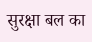सुरक्षा बल का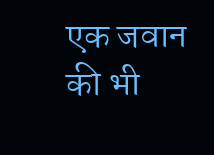एक जवान की भी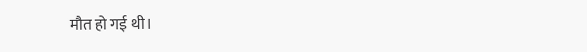मौत हो गई थी।